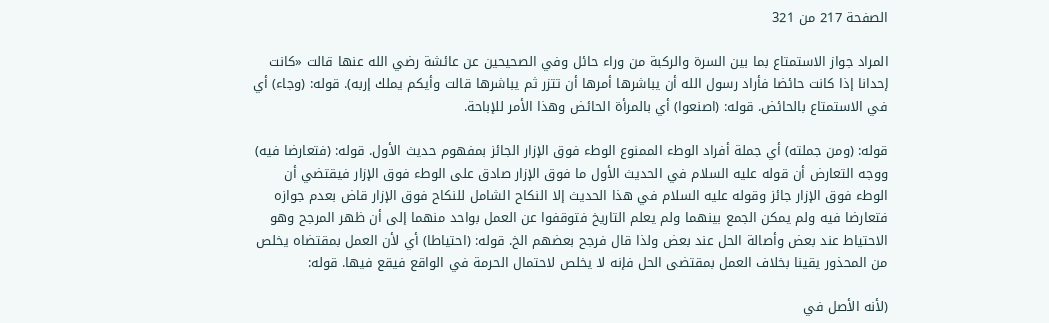الصفحة 217 من 321

المراد جواز الاستمتاع بما بين السرة والركبة من وراء حائل وفي الصحيحين عن عائشة رضي الله عنها قالت «كانت إحدانا إذا كانت حائضا فأراد رسول الله أن يباشرها أمرها أن تتزر ثم يباشرها قالت وأيكم يملك إربه). قوله: (وجاء) أي في الاستمتاع بالحائض. قوله: (اصنعوا) أي بالمرأة الحائض وهذا الأمر للإباحة.

قوله: (ومن جملته) أي جملة أفراد الوطء الممنوع الوطء فوق الإزار الجائز بمفهوم حديث الأول. قوله: (فتعارضا فيه) ووجه التعارض أن قوله عليه السلام في الحديث الأول ما فوق الإزار صادق على الوطء فوق الإزار فيقتضي أن الوطء فوق الإزار جائز وقوله عليه السلام في هذا الحديث إلا النكاح الشامل للنكاح فوق الإزار قاض بعدم جوازه فتعارضا فيه ولم يمكن الجمع بينهما ولم يعلم التاريخ فتوقفوا عن العمل بواحد منهما إلى أن ظهر المرجح وهو الاحتياط عند بعض وأصالة الحل عند بعض ولذا قال فرجح بعضهم الخ. قوله: (احتياطا) أي لأن العمل بمقتضاه يخلص من المحذور يقينا بخلاف العمل بمقتضى الحل فإنه لا يخلص لاحتمال الحرمة في الواقع فيقع فيها. قوله:

(لأنه الأصل في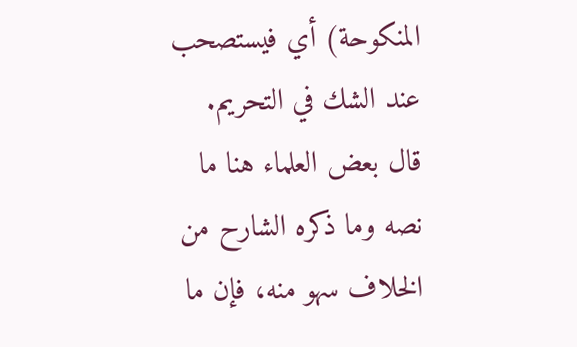المنکوحة) أي فيستصحب عند الشك في التحريم. قال بعض العلماء هنا ما نصه وما ذكره الشارح من الخلاف سهو منه، فإن ما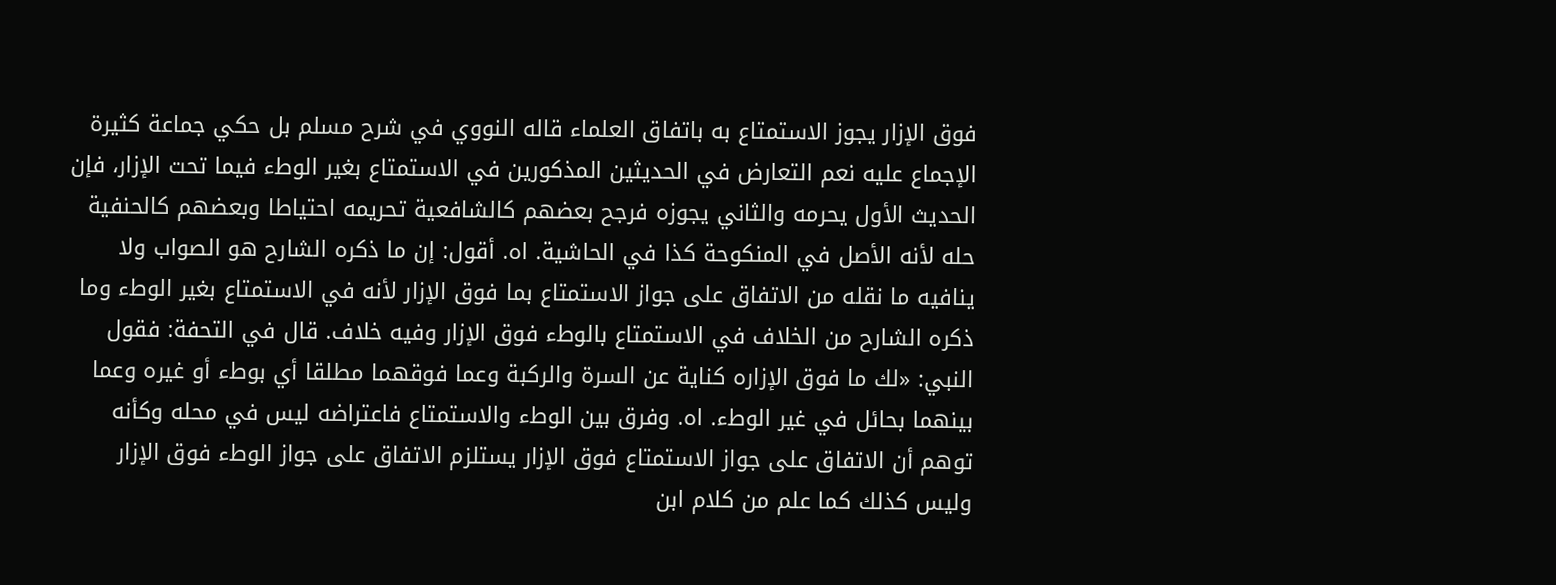فوق الإزار يجوز الاستمتاع به باتفاق العلماء قاله النووي في شرح مسلم بل حکي جماعة كثيرة الإجماع عليه نعم التعارض في الحديثين المذكورين في الاستمتاع بغير الوطء فيما تحت الإزار، فإن الحديث الأول يحرمه والثاني يجوزه فرجح بعضهم كالشافعية تحريمه احتياطا وبعضهم كالحنفية حله لأنه الأصل في المنكوحة كذا في الحاشية. اه. أقول: إن ما ذكره الشارح هو الصواب ولا ينافيه ما نقله من الاتفاق على جواز الاستمتاع بما فوق الإزار لأنه في الاستمتاع بغير الوطء وما ذكره الشارح من الخلاف في الاستمتاع بالوطء فوق الإزار وفيه خلاف. قال في التحفة: فقول النبي: «لك ما فوق الإزاره كناية عن السرة والركبة وعما فوقهما مطلقا أي بوطء أو غيره وعما بينهما بحائل في غير الوطء. اه. وفرق بين الوطء والاستمتاع فاعتراضه ليس في محله وكأنه توهم أن الاتفاق على جواز الاستمتاع فوق الإزار يستلزم الاتفاق على جواز الوطء فوق الإزار وليس كذلك كما علم من كلام ابن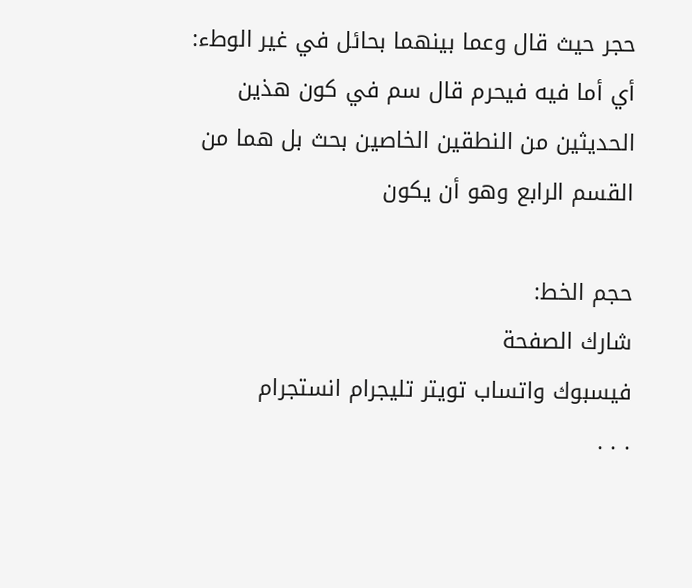حجر حيث قال وعما بينهما بحائل في غير الوطء: أي أما فيه فيحرم قال سم في کون هذين الحديثين من النطقين الخاصين بحث بل هما من القسم الرابع وهو أن يكون

حجم الخط:
شارك الصفحة
فيسبوك واتساب تويتر تليجرام انستجرام
. . .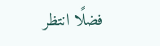فضلًا انتظر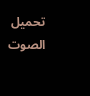تحميل الصوت